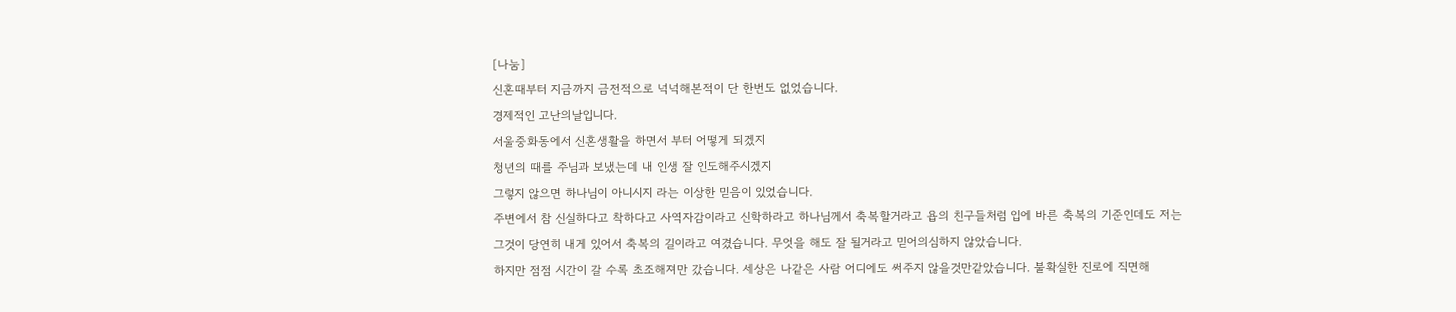[나눔]
신혼때부터 지금까지 금전적으로 넉넉해본적이 단 한번도 없었습니다.
경제적인 고난의날입니다.
서울중화동에서 신혼생활을 하면서 부터 어떻게 되겠지
청년의 때를 주님과 보냈는데 내 인생 잘 인도해주시겠지
그렇지 않으면 하나님이 아니시지 라는 이상한 믿음이 있었습니다.
주변에서 참 신실하다고 착하다고 사역자감이라고 신학하라고 하나님께서 축복할거라고 욥의 친구들처럼 입에 바른 축복의 기준인데도 저는 그것이 당연히 내게 있어서 축복의 길이라고 여겼습니다. 무엇을 해도 잘 될거라고 믿어의심하지 않았습니다.
하지만 점점 시간이 갈 수록 초조해져만 갔습니다. 세상은 나같은 사람 어디에도 써주지 않을것만같았습니다. 불확실한 진로에 직면해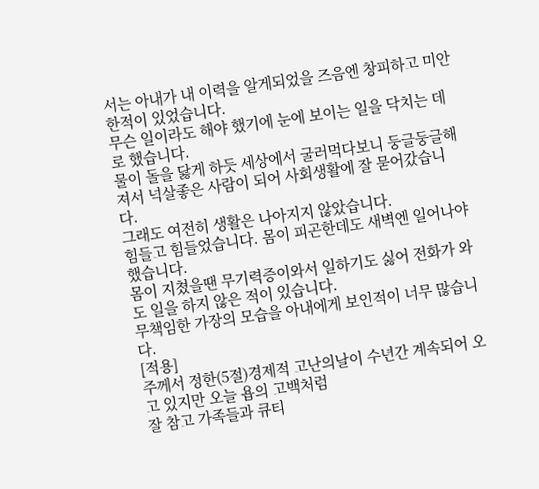서는 아내가 내 이력을 알게되었을 즈음엔 창피하고 미안한적이 있었습니다.
무슨 일이라도 해야 했기에 눈에 보이는 일을 닥치는 데로 했습니다.
물이 돌을 닳게 하듯 세상에서 굴러먹다보니 둥글둥글해져서 넉살좋은 사람이 되어 사회생활에 잘 묻어갔습니다.
그래도 여전히 생활은 나아지지 않았습니다.
힘들고 힘들었습니다. 몸이 피곤한데도 새벽엔 일어나야 했습니다.
몸이 지쳤을땐 무기력증이와서 일하기도 싫어 전화가 와도 일을 하지 않은 적이 있습니다.
무책임한 가장의 모습을 아내에게 보인적이 너무 많습니다.
[적용]
주께서 정한(5절)경제적 고난의날이 수년간 계속되어 오고 있지만 오늘 욥의 고백처럼
잘 참고 가족들과 큐티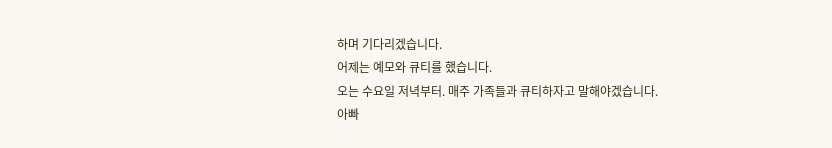하며 기다리겠습니다.
어제는 예모와 큐티를 했습니다.
오는 수요일 저녁부터. 매주 가족들과 큐티하자고 말해야겠습니다.
아빠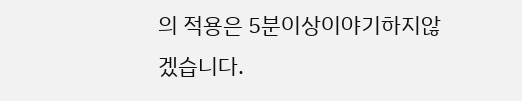의 적용은 5분이상이야기하지않겠습니다.